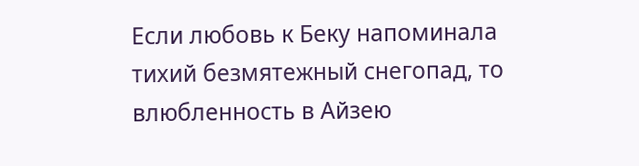Если любовь к Беку напоминала тихий безмятежный снегопад, то влюбленность в Айзею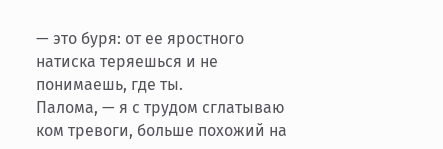— это буря: от ее яростного натиска теряешься и не понимаешь, где ты.
Палома, — я с трудом сглатываю ком тревоги, больше похожий на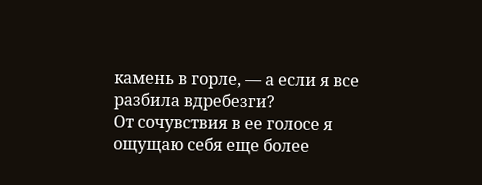камень в горле, — а если я все разбила вдребезги?
От сочувствия в ее голосе я ощущаю себя еще более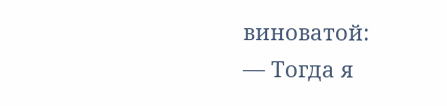виноватой:
— Тогда я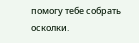помогу тебе собрать осколки.